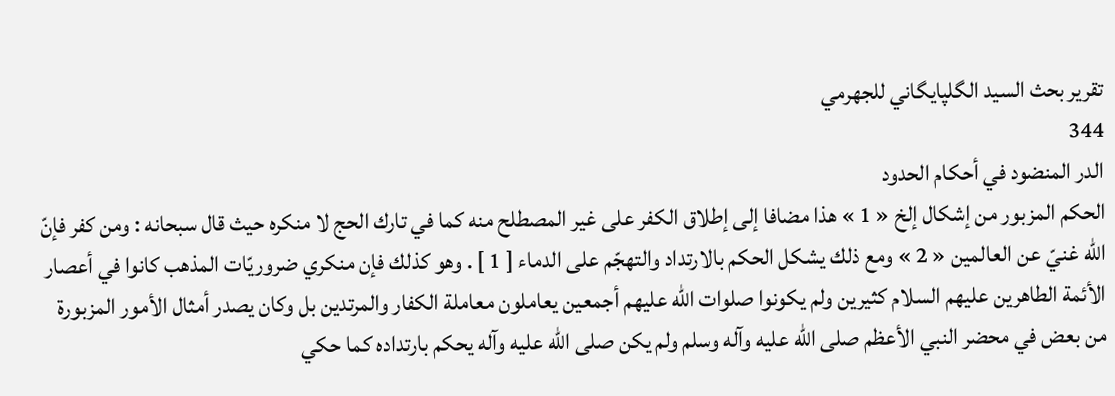تقرير بحث السيد الگلپايگاني للجهرمي
344
الدر المنضود في أحكام الحدود
الحكم المزبور من إشكال إلخ « 1 » هذا مضافا إلى إطلاق الكفر على غير المصطلح منه كما في تارك الحج لا منكره حيث قال سبحانه : ومن كفر فإنّ الله غنيّ عن العالمين « 2 » ومع ذلك يشكل الحكم بالارتداد والتهجّم على الدماء [ 1 ] . وهو كذلك فإن منكري ضروريّات المذهب كانوا في أعصار الأئمة الطاهرين عليهم السلام كثيرين ولم يكونوا صلوات الله عليهم أجمعين يعاملون معاملة الكفار والمرتدين بل وكان يصدر أمثال الأمور المزبورة من بعض في محضر النبي الأعظم صلى الله عليه وآله وسلم ولم يكن صلى الله عليه وآله يحكم بارتداده كما حكي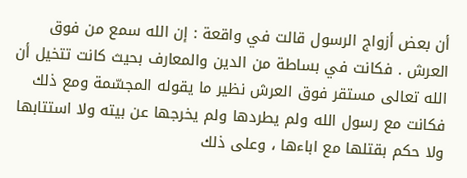أن بعض أزواج الرسول قالت في واقعة : إن الله سمع من فوق العرش . فكانت في بساطة من الدين والمعارف بحيث كانت تتخيل أن الله تعالى مستقر فوق العرش نظير ما يقوله المجسّمة ومع ذلك فكانت مع رسول الله ولم يطردها ولم يخرجها عن بيته ولا استتابها ولا حكم بقتلها مع اباءها ، وعلى ذلك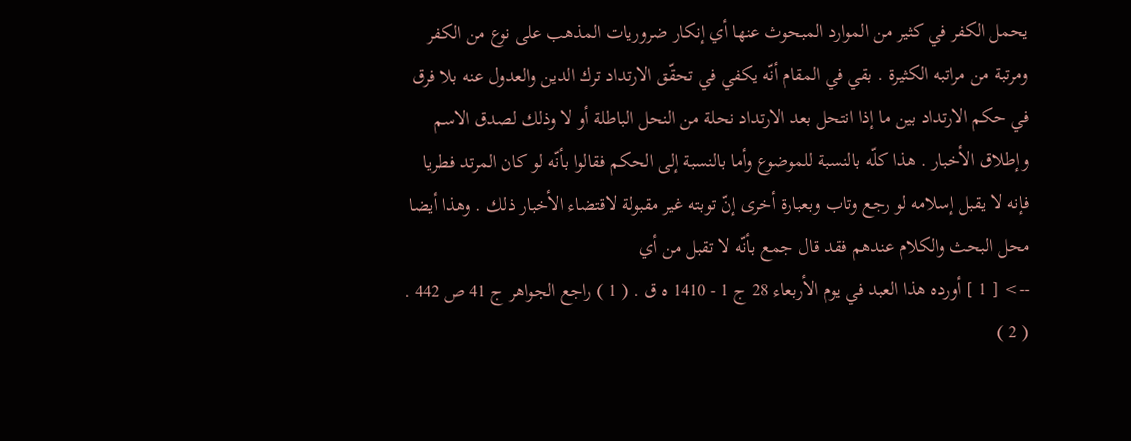يحمل الكفر في كثير من الموارد المبحوث عنها أي إنكار ضروريات المذهب على نوع من الكفر ومرتبة من مراتبه الكثيرة . بقي في المقام أنّه يكفي في تحقّق الارتداد ترك الدين والعدول عنه بلا فرق في حكم الارتداد بين ما إذا انتحل بعد الارتداد نحلة من النحل الباطلة أو لا وذلك لصدق الاسم وإطلاق الأخبار . هذا كلّه بالنسبة للموضوع وأما بالنسبة إلى الحكم فقالوا بأنّه لو كان المرتد فطريا فإنه لا يقبل إسلامه لو رجع وتاب وبعبارة أخرى إنّ توبته غير مقبولة لاقتضاء الأخبار ذلك . وهذا أيضا محل البحث والكلام عندهم فقد قال جمع بأنّه لا تقبل من أي
--> [ 1 ] أورده هذا العبد في يوم الأربعاء 28 ج 1 - 1410 ه ق . ( 1 ) راجع الجواهر ج 41 ص 442 . ( 2 )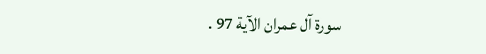سورة آل عمران الآية 97 .